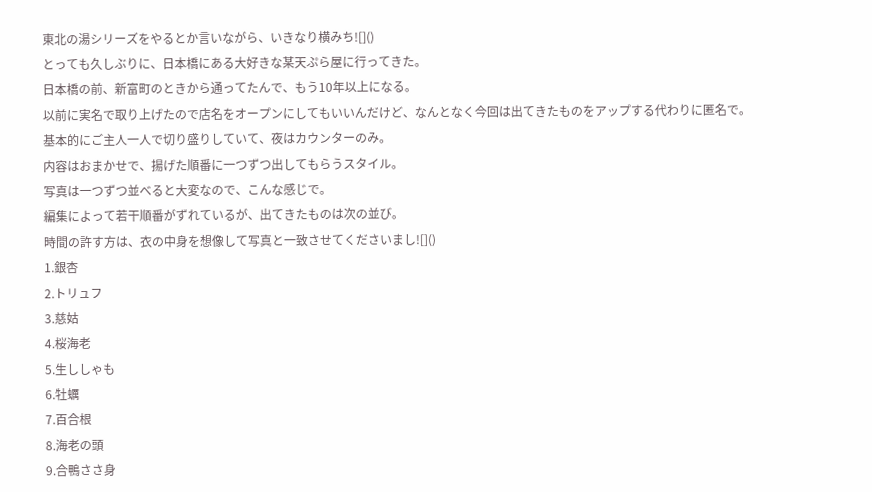東北の湯シリーズをやるとか言いながら、いきなり横みち![]()
とっても久しぶりに、日本橋にある大好きな某天ぷら屋に行ってきた。
日本橋の前、新富町のときから通ってたんで、もう10年以上になる。
以前に実名で取り上げたので店名をオープンにしてもいいんだけど、なんとなく今回は出てきたものをアップする代わりに匿名で。
基本的にご主人一人で切り盛りしていて、夜はカウンターのみ。
内容はおまかせで、揚げた順番に一つずつ出してもらうスタイル。
写真は一つずつ並べると大変なので、こんな感じで。
編集によって若干順番がずれているが、出てきたものは次の並び。
時間の許す方は、衣の中身を想像して写真と一致させてくださいまし![]()
1.銀杏
2.トリュフ
3.慈姑
4.桜海老
5.生ししゃも
6.牡蠣
7.百合根
8.海老の頭
9.合鴨ささ身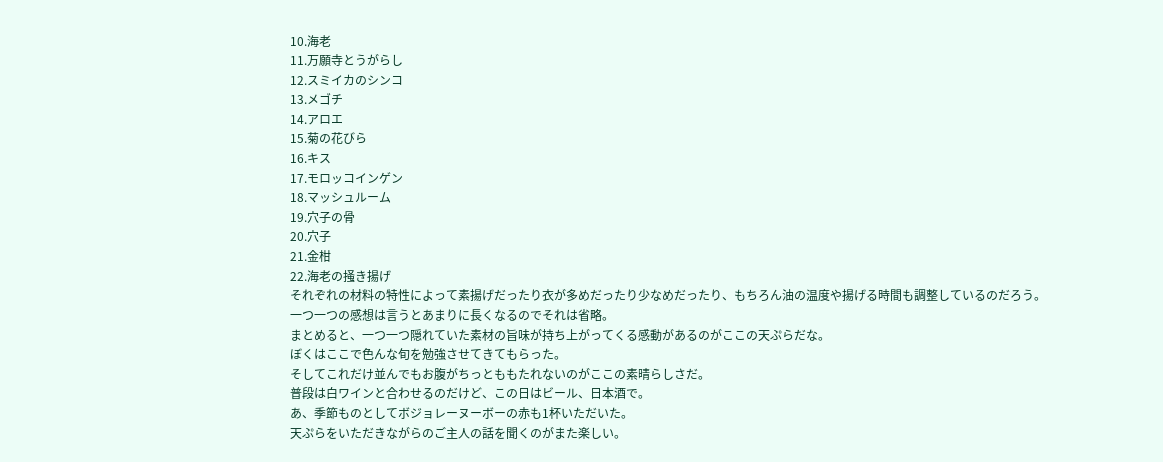10.海老
11.万願寺とうがらし
12.スミイカのシンコ
13.メゴチ
14.アロエ
15.菊の花びら
16.キス
17.モロッコインゲン
18.マッシュルーム
19.穴子の骨
20.穴子
21.金柑
22.海老の掻き揚げ
それぞれの材料の特性によって素揚げだったり衣が多めだったり少なめだったり、もちろん油の温度や揚げる時間も調整しているのだろう。
一つ一つの感想は言うとあまりに長くなるのでそれは省略。
まとめると、一つ一つ隠れていた素材の旨味が持ち上がってくる感動があるのがここの天ぷらだな。
ぼくはここで色んな旬を勉強させてきてもらった。
そしてこれだけ並んでもお腹がちっとももたれないのがここの素晴らしさだ。
普段は白ワインと合わせるのだけど、この日はビール、日本酒で。
あ、季節ものとしてボジョレーヌーボーの赤も1杯いただいた。
天ぷらをいただきながらのご主人の話を聞くのがまた楽しい。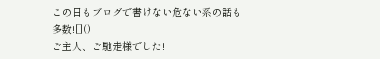この日もブログで書けない危ない系の話も多数![]()
ご主人、ご馳走様でした!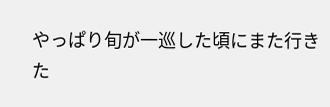やっぱり旬が一巡した頃にまた行きた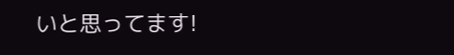いと思ってます!